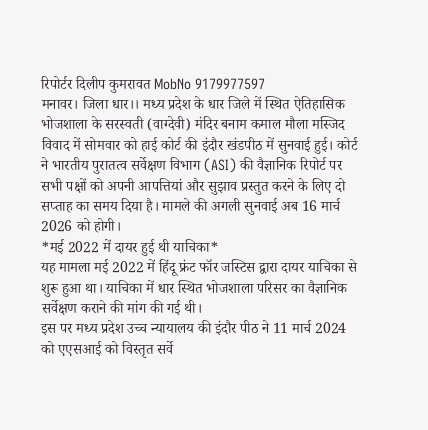रिपोर्टर दिलीप कुमरावत MobNo 9179977597
मनावर। जिला धार।। मध्य प्रदेश के धार जिले में स्थित ऐतिहासिक भोजशाला के सरस्वती (वाग्देवी) मंदिर बनाम कमाल मौला मस्जिद विवाद में सोमवार को हाई कोर्ट की इंदौर खंडपीठ में सुनवाई हुई। कोर्ट ने भारतीय पुरातत्व सर्वेक्षण विभाग (ASI) की वैज्ञानिक रिपोर्ट पर सभी पक्षों को अपनी आपत्तियां और सुझाव प्रस्तुत करने के लिए दो सप्ताह का समय दिया है। मामले की अगली सुनवाई अब 16 मार्च 2026 को होगी।
*मई 2022 में दायर हुई थी याचिका*
यह मामला मई 2022 में हिंदू फ्रंट फॉर जस्टिस द्वारा दायर याचिका से शुरू हुआ था। याचिका में धार स्थित भोजशाला परिसर का वैज्ञानिक सर्वेक्षण कराने की मांग की गई थी।
इस पर मध्य प्रदेश उच्च न्यायालय की इंदौर पीठ ने 11 मार्च 2024 को एएसआई को विस्तृत सर्वे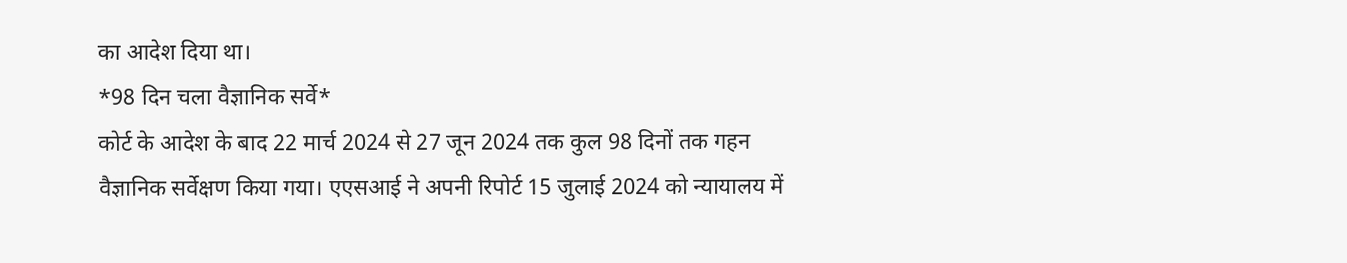का आदेश दिया था।
*98 दिन चला वैज्ञानिक सर्वे*
कोर्ट के आदेश के बाद 22 मार्च 2024 से 27 जून 2024 तक कुल 98 दिनों तक गहन वैज्ञानिक सर्वेक्षण किया गया। एएसआई ने अपनी रिपोर्ट 15 जुलाई 2024 को न्यायालय में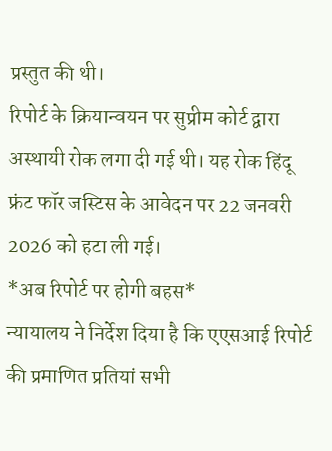प्रस्तुत की थी।
रिपोर्ट के क्रियान्वयन पर सुप्रीम कोर्ट द्वारा अस्थायी रोक लगा दी गई थी। यह रोक हिंदू फ्रंट फॉर जस्टिस के आवेदन पर 22 जनवरी 2026 को हटा ली गई।
*अब रिपोर्ट पर होगी बहस*
न्यायालय ने निर्देश दिया है कि एएसआई रिपोर्ट की प्रमाणित प्रतियां सभी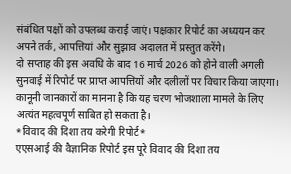संबंधित पक्षों को उपलब्ध कराई जाएं। पक्षकार रिपोर्ट का अध्ययन कर अपने तर्क, आपत्तियां और सुझाव अदालत में प्रस्तुत करेंगे।
दो सप्ताह की इस अवधि के बाद 16 मार्च 2026 को होने वाली अगली सुनवाई में रिपोर्ट पर प्राप्त आपत्तियों और दलीलों पर विचार किया जाएगा। कानूनी जानकारों का मानना है कि यह चरण भोजशाला मामले के लिए अत्यंत महत्वपूर्ण साबित हो सकता है।
*विवाद की दिशा तय करेगी रिपोर्ट*
एएसआई की वैज्ञानिक रिपोर्ट इस पूरे विवाद की दिशा तय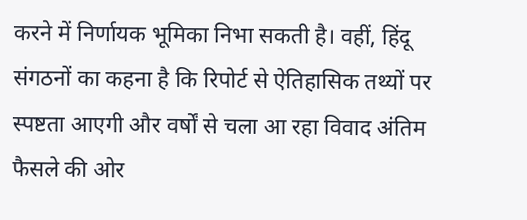करने में निर्णायक भूमिका निभा सकती है। वहीं, हिंदू संगठनों का कहना है कि रिपोर्ट से ऐतिहासिक तथ्यों पर स्पष्टता आएगी और वर्षों से चला आ रहा विवाद अंतिम फैसले की ओर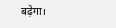बढ़ेगा।